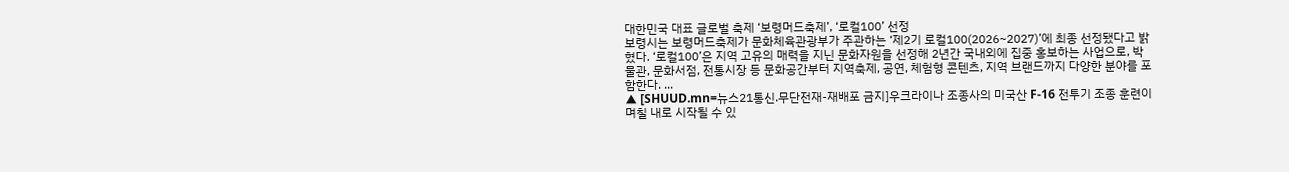대한민국 대표 글로벌 축제 ‘보령머드축제’, ‘로컬100’ 선정
보령시는 보령머드축제가 문화체육관광부가 주관하는 ‘제2기 로컬100(2026~2027)’에 최종 선정됐다고 밝혔다. ‘로컬100’은 지역 고유의 매력을 지닌 문화자원을 선정해 2년간 국내외에 집중 홍보하는 사업으로, 박물관, 문화서점, 전통시장 등 문화공간부터 지역축제, 공연, 체험형 콘텐츠, 지역 브랜드까지 다양한 분야를 포함한다. ...
▲ [SHUUD.mn=뉴스21통신.무단전재-재배포 금지]우크라이나 조종사의 미국산 F-16 전투기 조종 훈련이 며칠 내로 시작될 수 있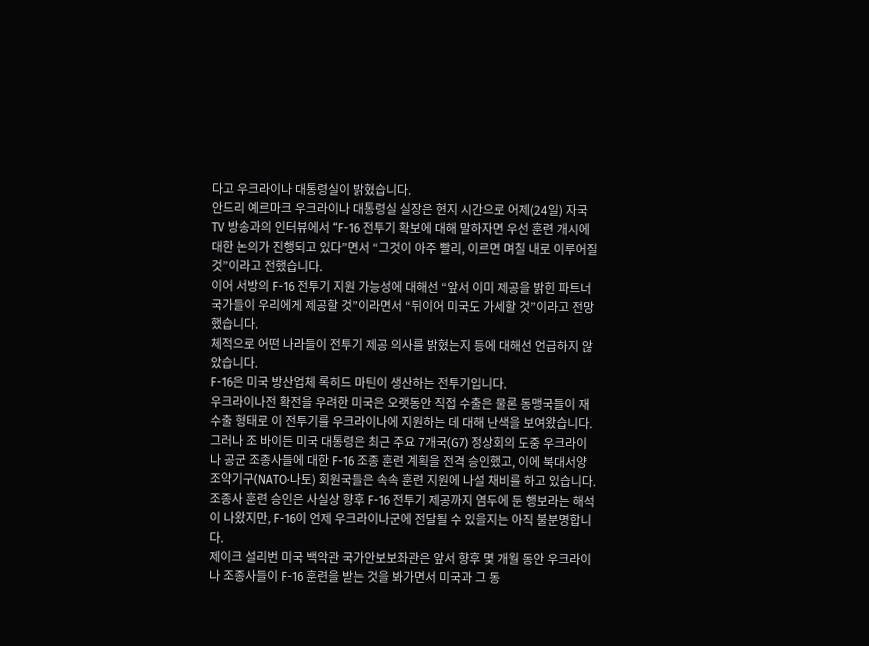다고 우크라이나 대통령실이 밝혔습니다.
안드리 예르마크 우크라이나 대통령실 실장은 현지 시간으로 어제(24일) 자국 TV 방송과의 인터뷰에서 “F-16 전투기 확보에 대해 말하자면 우선 훈련 개시에 대한 논의가 진행되고 있다”면서 “그것이 아주 빨리, 이르면 며칠 내로 이루어질 것”이라고 전했습니다.
이어 서방의 F-16 전투기 지원 가능성에 대해선 “앞서 이미 제공을 밝힌 파트너 국가들이 우리에게 제공할 것”이라면서 “뒤이어 미국도 가세할 것”이라고 전망했습니다.
체적으로 어떤 나라들이 전투기 제공 의사를 밝혔는지 등에 대해선 언급하지 않았습니다.
F-16은 미국 방산업체 록히드 마틴이 생산하는 전투기입니다.
우크라이나전 확전을 우려한 미국은 오랫동안 직접 수출은 물론 동맹국들이 재수출 형태로 이 전투기를 우크라이나에 지원하는 데 대해 난색을 보여왔습니다.
그러나 조 바이든 미국 대통령은 최근 주요 7개국(G7) 정상회의 도중 우크라이나 공군 조종사들에 대한 F-16 조종 훈련 계획을 전격 승인했고, 이에 북대서양조약기구(NATO·나토) 회원국들은 속속 훈련 지원에 나설 채비를 하고 있습니다.
조종사 훈련 승인은 사실상 향후 F-16 전투기 제공까지 염두에 둔 행보라는 해석이 나왔지만, F-16이 언제 우크라이나군에 전달될 수 있을지는 아직 불분명합니다.
제이크 설리번 미국 백악관 국가안보보좌관은 앞서 향후 몇 개월 동안 우크라이나 조종사들이 F-16 훈련을 받는 것을 봐가면서 미국과 그 동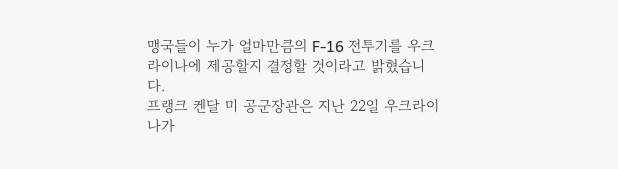맹국들이 누가 얼마만큼의 F-16 전투기를 우크라이나에 제공할지 결정할 것이라고 밝혔습니다.
프랭크 켄달 미 공군장관은 지난 22일 우크라이나가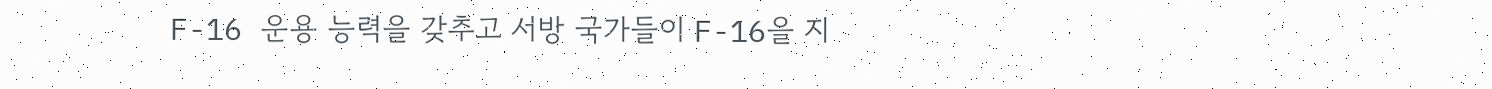F-16 운용 능력을 갖추고 서방 국가들이 F-16을 지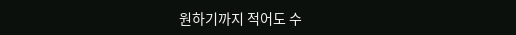원하기까지 적어도 수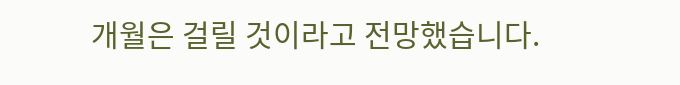개월은 걸릴 것이라고 전망했습니다.